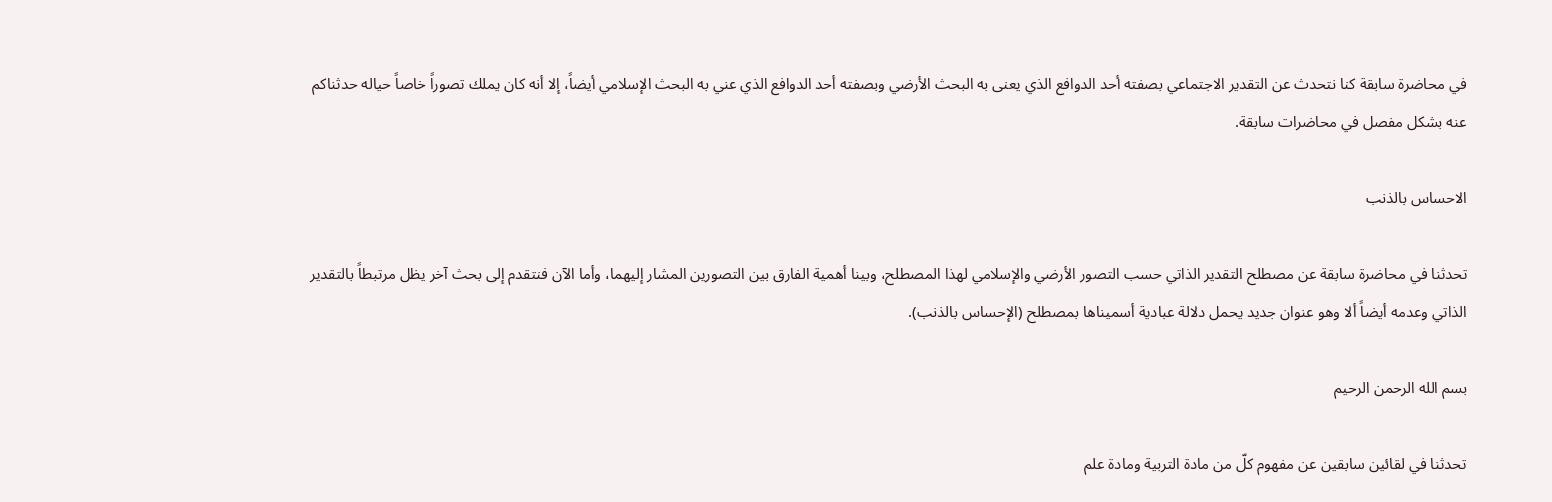في محاضرة سابقة كنا نتحدث عن التقدير الاجتماعي بصفته أحد الدوافع الذي يعنى به البحث الأرضي وبصفته أحد الدوافع الذي عني به البحث الإسلامي أيضاً، إلا أنه كان يملك تصوراً خاصاً حياله حدثناكم عنه بشكل مفصل في محاضرات سابقة.

الاحساس بالذنب

تحدثنا في محاضرة سابقة عن مصطلح التقدير الذاتي حسب التصور الأرضي والإسلامي لهذا المصطلح، وبينا أهمية الفارق بين التصورين المشار إليهما، وأما الآن فنتقدم إلى بحث آخر يظل مرتبطاً بالتقدير الذاتي وعدمه أيضاً ألا وهو عنوان جديد يحمل دلالة عبادية أسميناها بمصطلح (الإحساس بالذنب).

بسم الله الرحمن الرحيم

تحدثنا في لقائين سابقين عن مفهوم كلّ من مادة التربية ومادة علم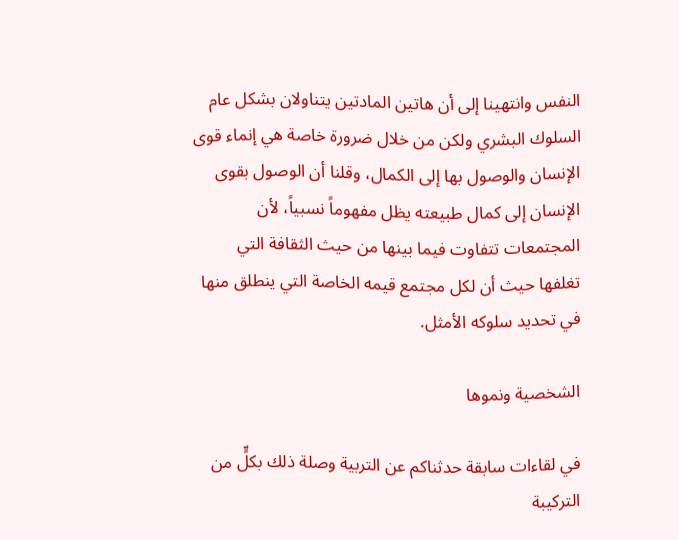النفس وانتهينا إلى أن هاتين المادتين يتناولان بشكل عام السلوك البشري ولكن من خلال ضرورة خاصة هي إنماء قوى الإنسان والوصول بها إلى الكمال، وقلنا أن الوصول بقوى الإنسان إلى كمال طبيعته يظل مفهوماً نسبياً، لأن المجتمعات تتفاوت فيما بينها من حيث الثقافة التي تغلفها حيث أن لكل مجتمع قيمه الخاصة التي ينطلق منها في تحديد سلوكه الأمثل.

الشخصية ونموها

في لقاءات سابقة حدثناكم عن التربية وصلة ذلك بكلٍّ من التركيبة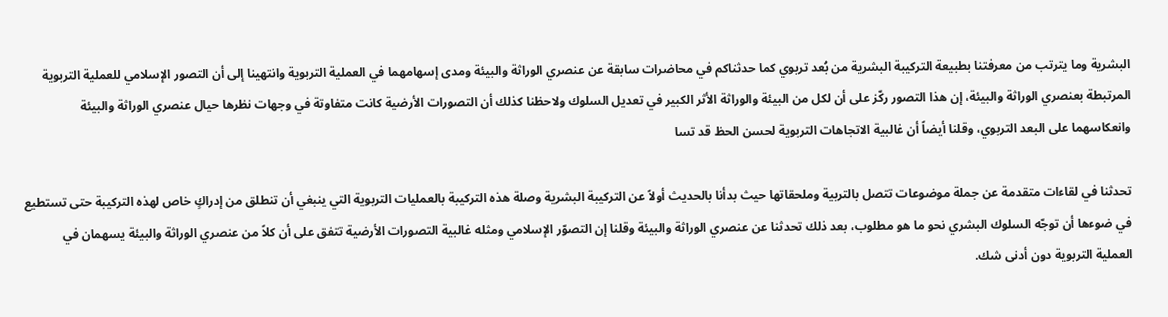البشرية وما يترتب من معرفتنا بطبيعة التركيبة البشرية من بُعد تربوي كما حدثناكم في محاضرات سابقة عن عنصري الوراثة والبيئة ومدى إسهامهما في العملية التربوية وانتهينا إلى أن التصور الإسلامي للعملية التربوية المرتبطة بعنصري الوراثة والبيئة، إن هذا التصور ركّز على أن لكل من البيئة والوراثة الأثر الكبير في تعديل السلوك ولاحظنا كذلك أن التصورات الأرضية كانت متفاوتة في وجهات نظرها حيال عنصري الوراثة والبيئة وانعكاسهما على البعد التربوي، وقلنا أيضاً أن غالبية الاتجاهات التربوية لحسن الحظ قد تسا

تحدثنا في لقاءات متقدمة عن جملة موضوعات تتصل بالتربية وملحقاتها حيث بدأنا بالحديث أولاً عن التركيبة البشرية وصلة هذه التركيبة بالعمليات التربوية التي ينبغي أن تنطلق من إدراكٍ خاص لهذه التركيبة حتى تستطيع في ضوءها أن توجّه السلوك البشري نحو ما هو مطلوب، بعد ذلك تحدثنا عن عنصري الوراثة والبيئة وقلنا إن التصوّر الإسلامي ومثله غالبية التصورات الأرضية تتفق على أن كلاً من عنصري الوراثة والبيئة يسهمان في العملية التربوية دون أدنى شك.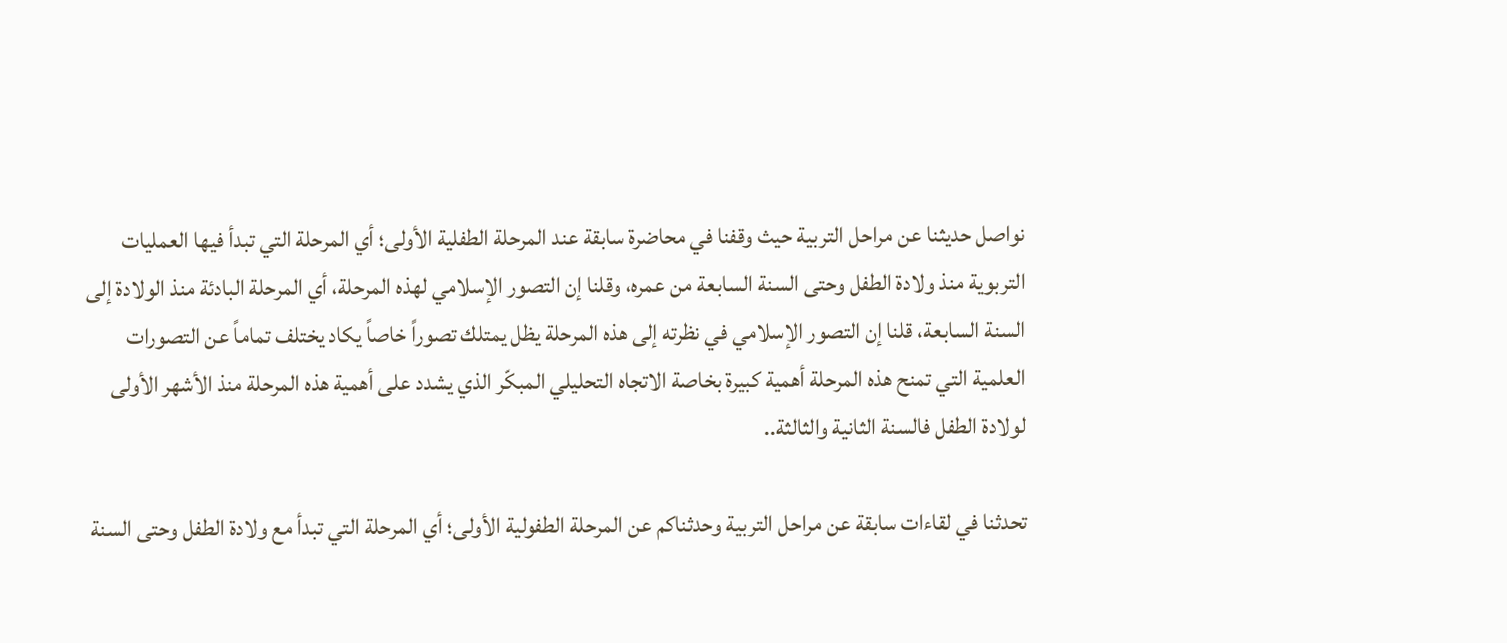نواصل حديثنا عن مراحل التربية حيث وقفنا في محاضرة سابقة عند المرحلة الطفلية الأولى؛ أي المرحلة التي تبدأ فيها العمليات التربوية منذ ولادة الطفل وحتى السنة السابعة من عمره، وقلنا إن التصور الإسلامي لهذه المرحلة، أي المرحلة البادئة منذ الولادة إلى السنة السابعة، قلنا إن التصور الإسلامي في نظرته إلى هذه المرحلة يظل يمتلك تصوراً خاصاً يكاد يختلف تماماً عن التصورات العلمية التي تمنح هذه المرحلة أهمية كبيرة بخاصة الاتجاه التحليلي المبكّر الذي يشدد على أهمية هذه المرحلة منذ الأشهر الأولى لولادة الطفل فالسنة الثانية والثالثة..

تحدثنا في لقاءات سابقة عن مراحل التربية وحدثناكم عن المرحلة الطفولية الأولى؛ أي المرحلة التي تبدأ مع ولادة الطفل وحتى السنة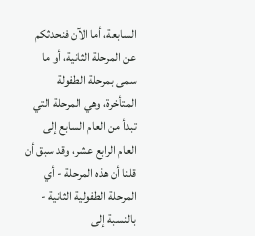السابعة، أما الآن فنحدثكم عن المرحلة الثانية، أو ما سمى بمرحلة الطفولة المتأخرة، وهي المرحلة التي تبدأ من العام السابع إلى العام الرابع عشر، وقد سبق أن قلنا أن هذه المرحلة - أي المرحلة الطفولية الثانية - بالنسبة إلى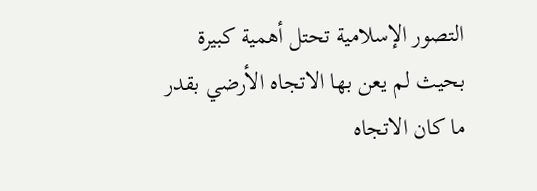التصور الإسلامية تحتل أهمية كبيرة بحيث لم يعن بها الاتجاه الأرضي بقدر ما كان الاتجاه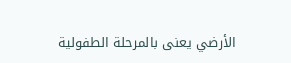الأرضي يعنى بالمرحلة الطفولية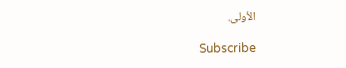الأولى.

Subscribe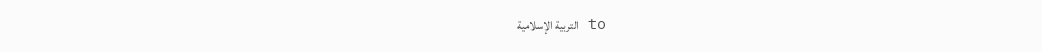to التربية الإسلامية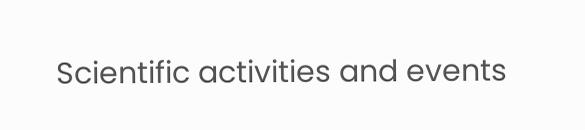Scientific activities and events